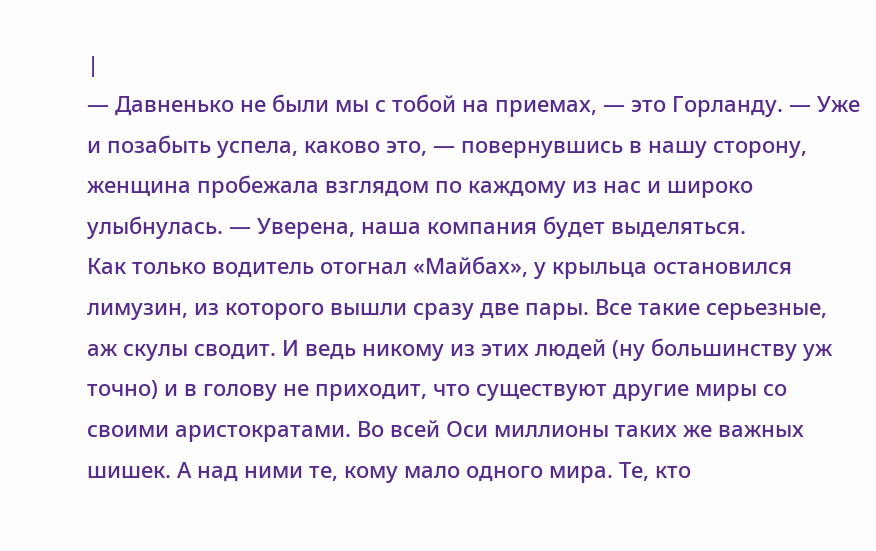|
— Давненько не были мы с тобой на приемах, — это Горланду. — Уже и позабыть успела, каково это, — повернувшись в нашу сторону, женщина пробежала взглядом по каждому из нас и широко улыбнулась. — Уверена, наша компания будет выделяться.
Как только водитель отогнал «Майбах», у крыльца остановился лимузин, из которого вышли сразу две пары. Все такие серьезные, аж скулы сводит. И ведь никому из этих людей (ну большинству уж точно) и в голову не приходит, что существуют другие миры со своими аристократами. Во всей Оси миллионы таких же важных шишек. А над ними те, кому мало одного мира. Те, кто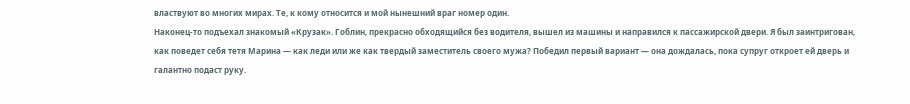властвуют во многих мирах. Те, к кому относится и мой нынешний враг номер один.
Наконец-то подъехал знакомый «Крузак». Гоблин, прекрасно обходящийся без водителя, вышел из машины и направился к пассажирской двери. Я был заинтригован, как поведет себя тетя Марина — как леди или же как твердый заместитель своего мужа? Победил первый вариант — она дождалась, пока супруг откроет ей дверь и галантно подаст руку.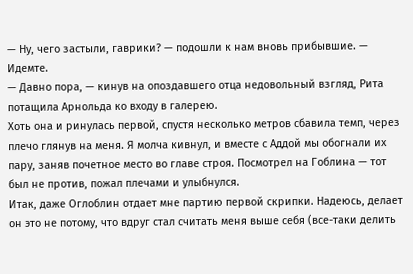— Ну, чего застыли, гаврики? — подошли к нам вновь прибывшие. — Идемте.
— Давно пора, — кинув на опоздавшего отца недовольный взгляд, Рита потащила Арнольда ко входу в галерею.
Хоть она и ринулась первой, спустя несколько метров сбавила темп, через плечо глянув на меня. Я молча кивнул, и вместе с Аддой мы обогнали их пару, заняв почетное место во главе строя. Посмотрел на Гоблина — тот был не против, пожал плечами и улыбнулся.
Итак, даже Оглоблин отдает мне партию первой скрипки. Надеюсь, делает он это не потому, что вдруг стал считать меня выше себя (все-таки делить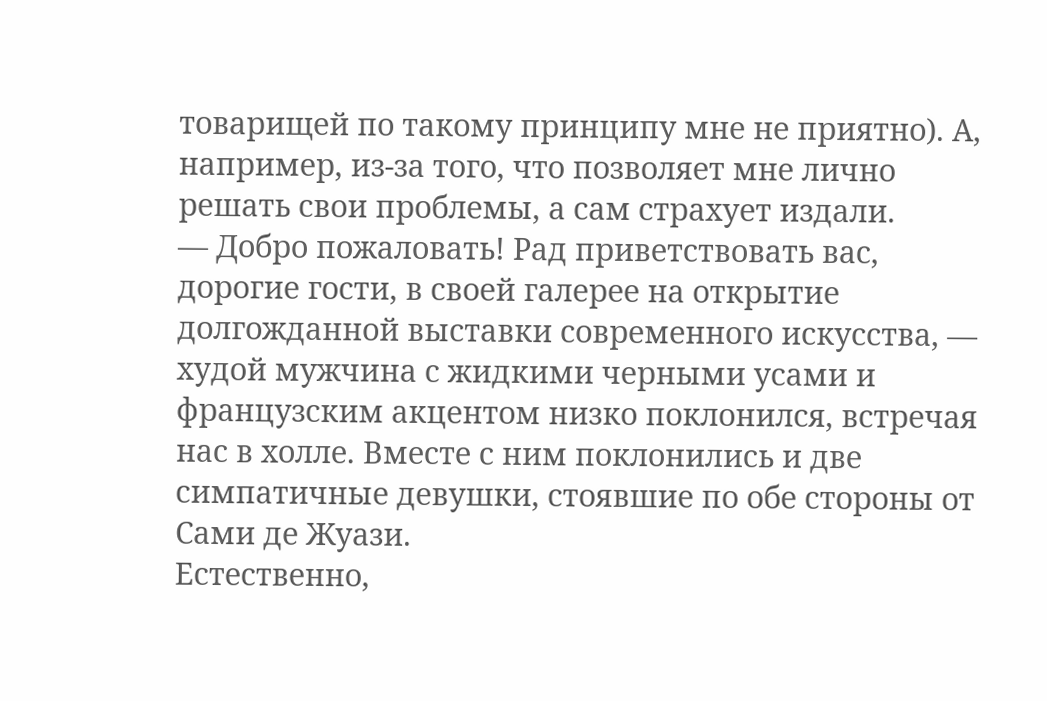товарищей по такому принципу мне не приятно). А, например, из-за того, что позволяет мне лично решать свои проблемы, а сам страхует издали.
— Добро пожаловать! Рад приветствовать вас, дорогие гости, в своей галерее на открытие долгожданной выставки современного искусства, — худой мужчина с жидкими черными усами и французским акцентом низко поклонился, встречая нас в холле. Вместе с ним поклонились и две симпатичные девушки, стоявшие по обе стороны от Сами де Жуази.
Естественно,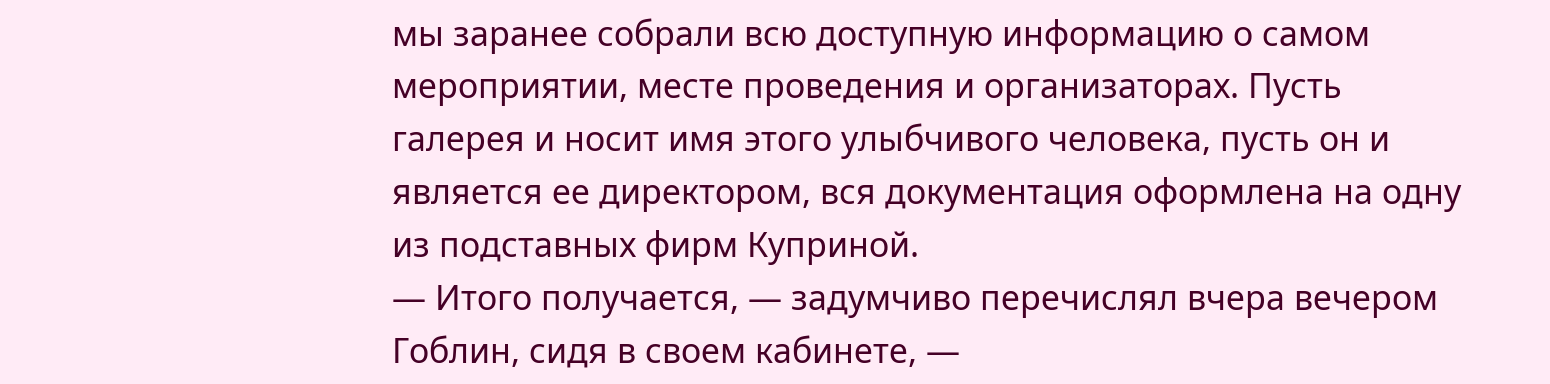мы заранее собрали всю доступную информацию о самом мероприятии, месте проведения и организаторах. Пусть галерея и носит имя этого улыбчивого человека, пусть он и является ее директором, вся документация оформлена на одну из подставных фирм Куприной.
— Итого получается, — задумчиво перечислял вчера вечером Гоблин, сидя в своем кабинете, —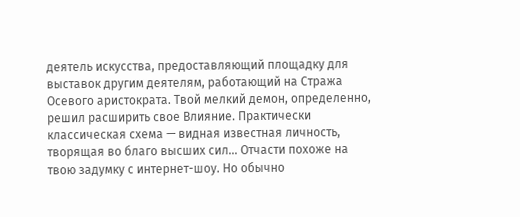деятель искусства, предоставляющий площадку для выставок другим деятелям, работающий на Стража Осевого аристократа. Твой мелкий демон, определенно, решил расширить свое Влияние. Практически классическая схема — видная известная личность, творящая во благо высших сил… Отчасти похоже на твою задумку с интернет-шоу. Но обычно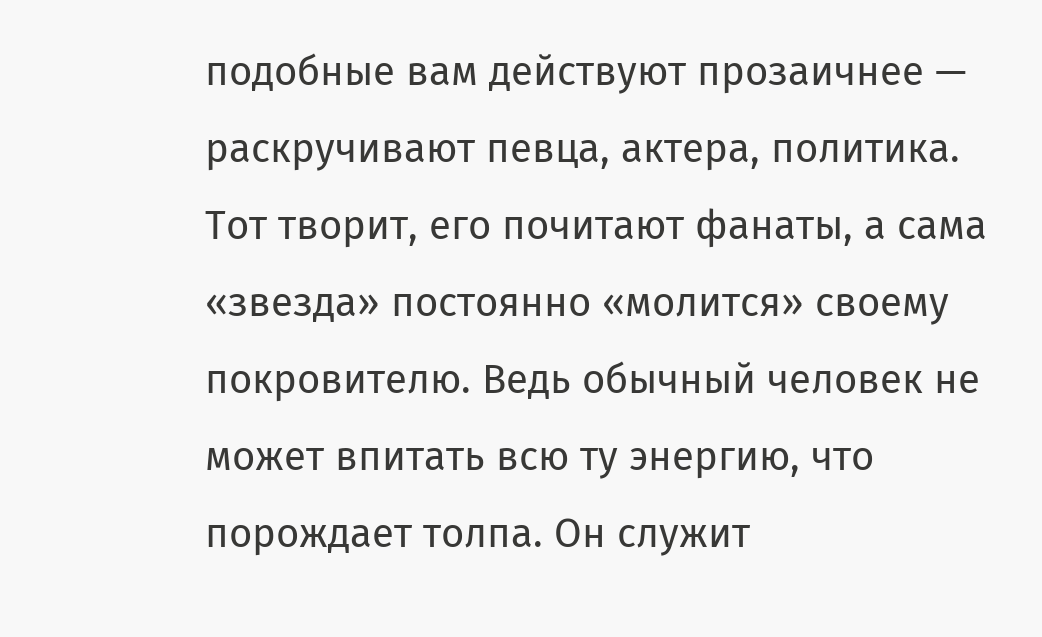подобные вам действуют прозаичнее — раскручивают певца, актера, политика. Тот творит, его почитают фанаты, а сама «звезда» постоянно «молится» своему покровителю. Ведь обычный человек не может впитать всю ту энергию, что порождает толпа. Он служит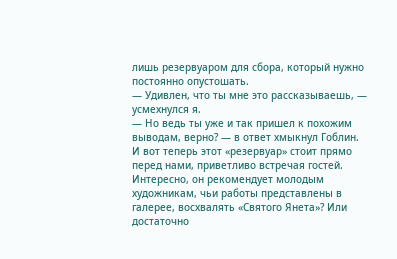лишь резервуаром для сбора, который нужно постоянно опустошать.
— Удивлен, что ты мне это рассказываешь, — усмехнулся я.
— Но ведь ты уже и так пришел к похожим выводам, верно? — в ответ хмыкнул Гоблин.
И вот теперь этот «резервуар» стоит прямо перед нами, приветливо встречая гостей. Интересно, он рекомендует молодым художникам, чьи работы представлены в галерее, восхвалять «Святого Янета»? Или достаточно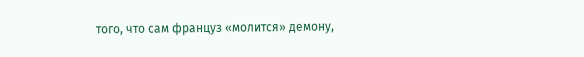того, что сам француз «молится» демону,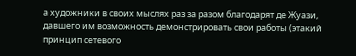а художники в своих мыслях раз за разом благодарят де Жуази, давшего им возможность демонстрировать свои работы (этакий принцип сетевого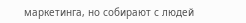маркетинга, но собирают с людей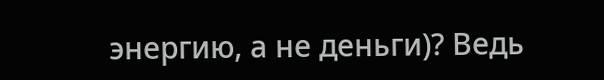энергию, а не деньги)? Ведь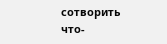сотворить что-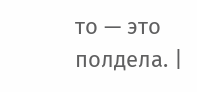то — это полдела. |